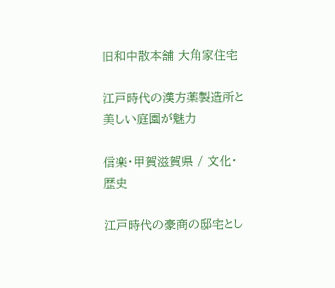旧和中散本舗 大⻆家住宅

江戸時代の漢方薬製造所と美しい庭園が魅力

信楽・甲賀滋賀県 / 文化・歴史

江戸時代の豪商の邸宅とし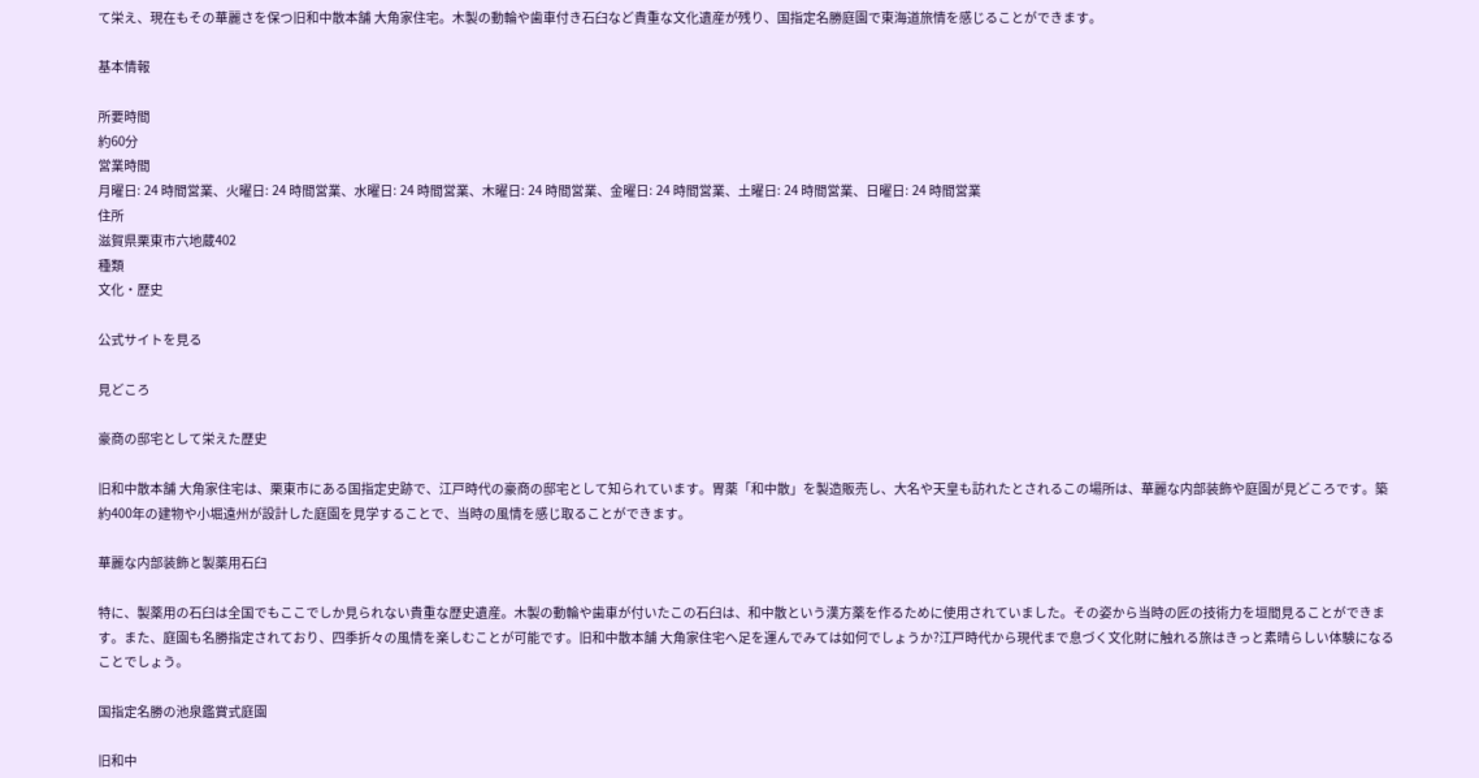て栄え、現在もその華麗さを保つ旧和中散本舗 大⻆家住宅。木製の動輪や歯車付き石臼など貴重な文化遺産が残り、国指定名勝庭園で東海道旅情を感じることができます。

基本情報

所要時間
約60分
営業時間
月曜日: 24 時間営業、火曜日: 24 時間営業、水曜日: 24 時間営業、木曜日: 24 時間営業、金曜日: 24 時間営業、土曜日: 24 時間営業、日曜日: 24 時間営業
住所
滋賀県栗東市六地蔵402
種類
文化・歴史

公式サイトを見る

見どころ

豪商の邸宅として栄えた歴史

旧和中散本舗 大⻆家住宅は、栗東市にある国指定史跡で、江戸時代の豪商の邸宅として知られています。胃薬「和中散」を製造販売し、大名や天皇も訪れたとされるこの場所は、華麗な内部装飾や庭園が見どころです。築約400年の建物や小堀遠州が設計した庭園を見学することで、当時の風情を感じ取ることができます。

華麗な内部装飾と製薬用石臼

特に、製薬用の石臼は全国でもここでしか見られない貴重な歴史遺産。木製の動輪や歯車が付いたこの石臼は、和中散という漢方薬を作るために使用されていました。その姿から当時の匠の技術力を垣間見ることができます。また、庭園も名勝指定されており、四季折々の風情を楽しむことが可能です。旧和中散本舗 大⻆家住宅へ足を運んでみては如何でしょうか?江戸時代から現代まで息づく文化財に触れる旅はきっと素晴らしい体験になることでしょう。

国指定名勝の池泉鑑賞式庭園

旧和中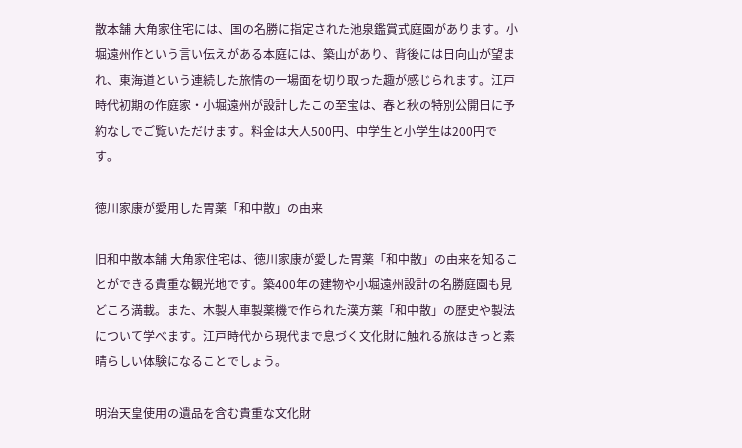散本舗 大⻆家住宅には、国の名勝に指定された池泉鑑賞式庭園があります。小堀遠州作という言い伝えがある本庭には、築山があり、背後には日向山が望まれ、東海道という連続した旅情の一場面を切り取った趣が感じられます。江戸時代初期の作庭家・小堀遠州が設計したこの至宝は、春と秋の特別公開日に予約なしでご覧いただけます。料金は大人500円、中学生と小学生は200円です。

徳川家康が愛用した胃薬「和中散」の由来

旧和中散本舗 大⻆家住宅は、徳川家康が愛した胃薬「和中散」の由来を知ることができる貴重な観光地です。築400年の建物や小堀遠州設計の名勝庭園も見どころ満載。また、木製人車製薬機で作られた漢方薬「和中散」の歴史や製法について学べます。江戸時代から現代まで息づく文化財に触れる旅はきっと素晴らしい体験になることでしょう。

明治天皇使用の遺品を含む貴重な文化財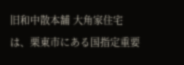旧和中散本舗 大⻆家住宅は、栗東市にある国指定重要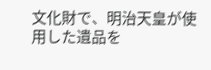文化財で、明治天皇が使用した遺品を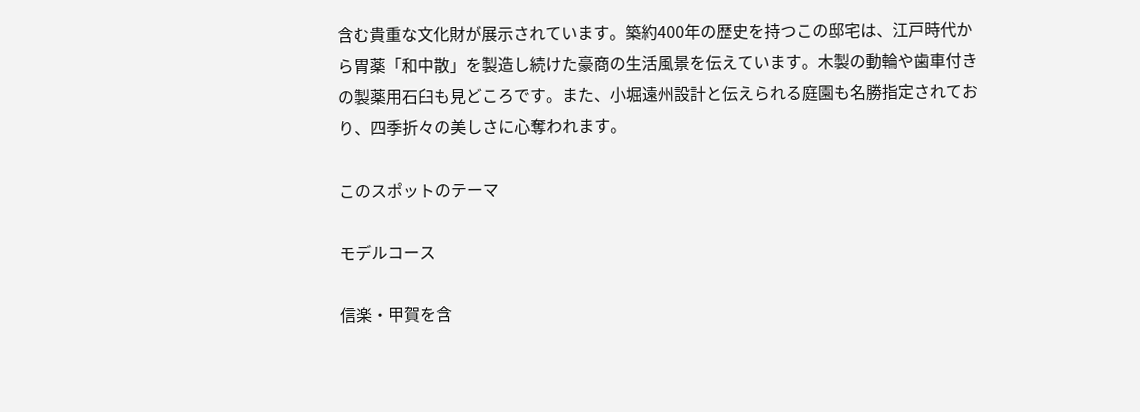含む貴重な文化財が展示されています。築約400年の歴史を持つこの邸宅は、江戸時代から胃薬「和中散」を製造し続けた豪商の生活風景を伝えています。木製の動輪や歯車付きの製薬用石臼も見どころです。また、小堀遠州設計と伝えられる庭園も名勝指定されており、四季折々の美しさに心奪われます。

このスポットのテーマ

モデルコース

信楽・甲賀を含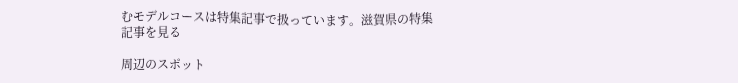むモデルコースは特集記事で扱っています。滋賀県の特集記事を見る

周辺のスポット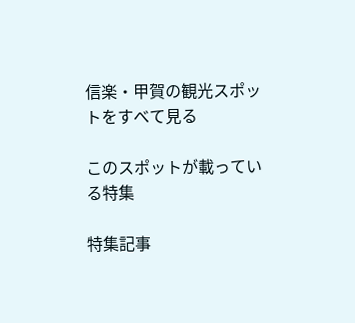信楽・甲賀の観光スポットをすべて見る

このスポットが載っている特集

特集記事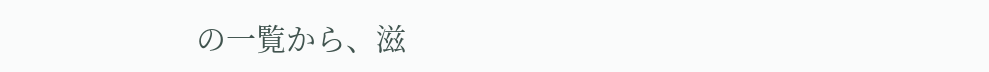の一覧から、滋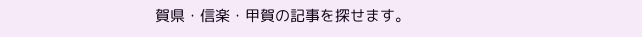賀県・信楽・甲賀の記事を探せます。